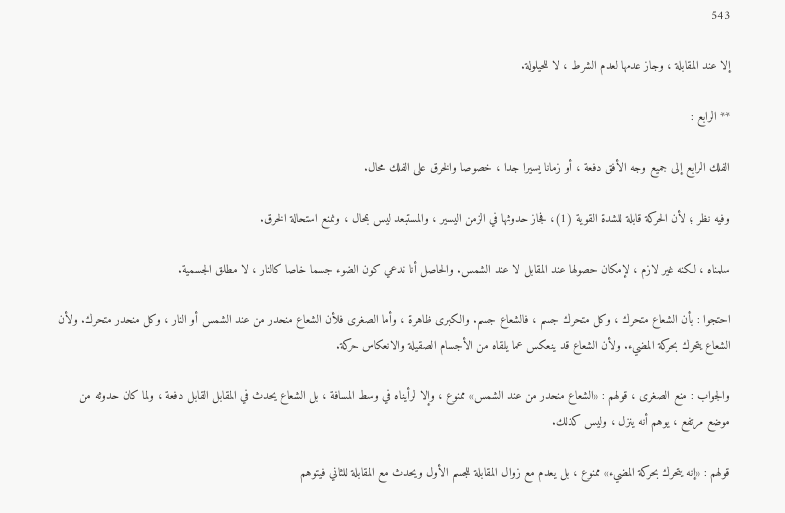543

إلا عند المقابلة ، وجاز عدمها لعدم الشرط ، لا للحيلولة.

** الرابع :

الفلك الرابع إلى جميع وجه الأفق دفعة ، أو زمانا يسيرا جدا ، خصوصا والخرق على الفلك محال.

وفيه نظر ؛ لأن الحركة قابلة للشدة القوية (1)، فجاز حدوثها في الزمن اليسير ، والمستبعد ليس بمحال ، ونمنع استحالة الخرق.

سلمناه ، لكنه غير لازم ، لإمكان حصولها عند المقابل لا عند الشمس. والحاصل أنا ندعي كون الضوء جسما خاصا كالنار ، لا مطلق الجسمية.

احتجوا : بأن الشعاع متحرك ، وكل متحرك جسم ، فالشعاع جسم. والكبرى ظاهرة ، وأما الصغرى فلأن الشعاع منحدر من عند الشمس أو النار ، وكل منحدر متحرك. ولأن الشعاع يتحرك بحركة المضيء. ولأن الشعاع قد ينعكس عما يلقاه من الأجسام الصقيلة والانعكاس حركة.

والجواب : منع الصغرى ، قولهم : «الشعاع منحدر من عند الشمس» ممنوع ، وإلا لرأيناه في وسط المسافة ، بل الشعاع يحدث في المقابل القابل دفعة ، ولما كان حدوثه من موضع مرتفع ، يوهم أنه ينزل ، وليس كذلك.

قولهم : «إنه يتحرك بحركة المضيء» ممنوع ، بل يعدم مع زوال المقابلة للجسم الأول ويحدث مع المقابلة للثاني فيتوهم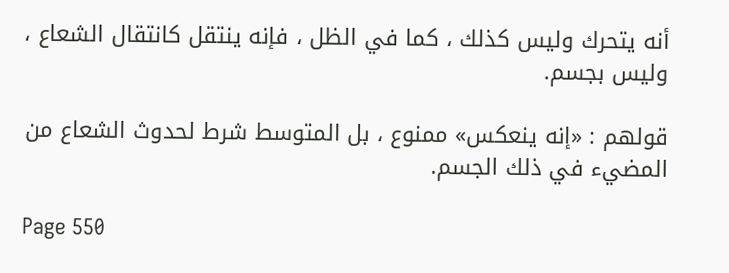أنه يتحرك وليس كذلك ، كما في الظل ، فإنه ينتقل كانتقال الشعاع ، وليس بجسم.

قولهم : «إنه ينعكس» ممنوع ، بل المتوسط شرط لحدوث الشعاع من المضيء في ذلك الجسم.

Page 550